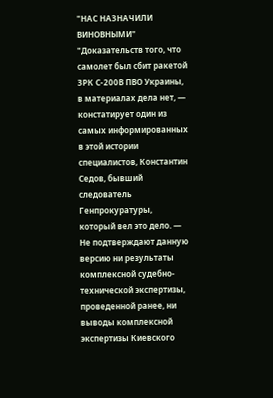"НАС НАЗНАЧИЛИ ВИНОВНЫМИ"
"Доказательств того, что самолет был сбит ракетой ЗРК С-200В ПВО Украины, в материалах дела нет, — констатирует один из самых информированных в этой истории специалистов, Константин Седов, бывший следователь Генпрокуратуры, который вел это дело. — Не подтверждают данную версию ни результаты комплексной судебно-технической экспертизы, проведенной ранее, ни выводы комплексной экспертизы Киевского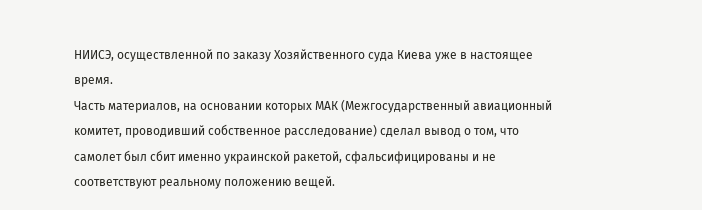НИИСЭ, осуществленной по заказу Хозяйственного суда Киева уже в настоящее время.
Часть материалов, на основании которых МАК (Межгосударственный авиационный комитет, проводивший собственное расследование) сделал вывод о том, что самолет был сбит именно украинской ракетой, сфальсифицированы и не соответствуют реальному положению вещей.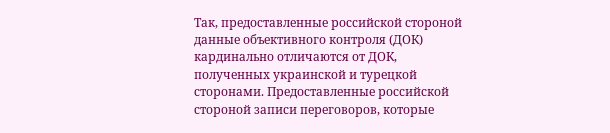Так, предоставленные российской стороной данные объективного контроля (ДОК) кардинально отличаются от ДОК, полученных украинской и турецкой сторонами. Предоставленные российской стороной записи переговоров, которые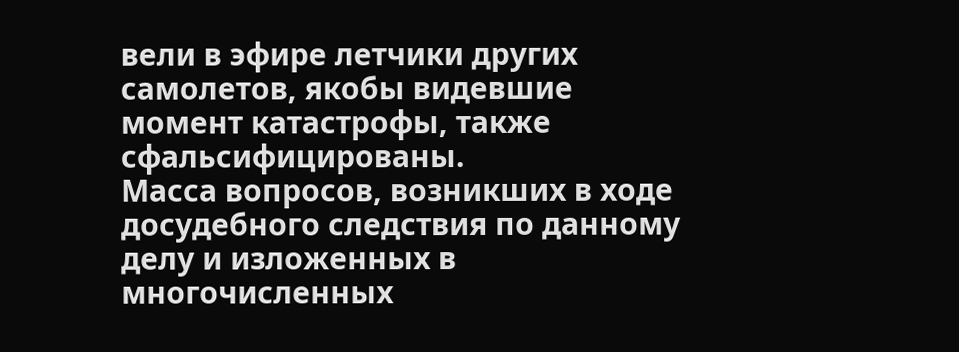вели в эфире летчики других самолетов, якобы видевшие момент катастрофы, также сфальсифицированы.
Масса вопросов, возникших в ходе досудебного следствия по данному делу и изложенных в многочисленных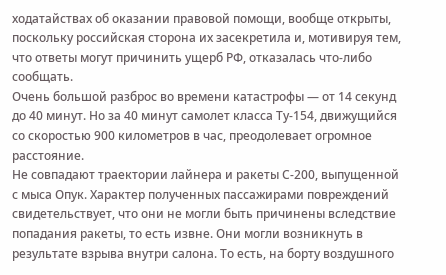ходатайствах об оказании правовой помощи, вообще открыты, поскольку российская сторона их засекретила и, мотивируя тем, что ответы могут причинить ущерб РФ, отказалась что-либо сообщать.
Очень большой разброс во времени катастрофы — от 14 секунд до 40 минут. Но за 40 минут самолет класса Ту-154, движущийся со скоростью 900 километров в час, преодолевает огромное расстояние.
Не совпадают траектории лайнера и ракеты С-200, выпущенной с мыса Опук. Характер полученных пассажирами повреждений свидетельствует, что они не могли быть причинены вследствие попадания ракеты, то есть извне. Они могли возникнуть в результате взрыва внутри салона. То есть, на борту воздушного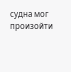судна мог произойти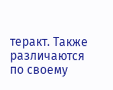теракт. Также различаются по своему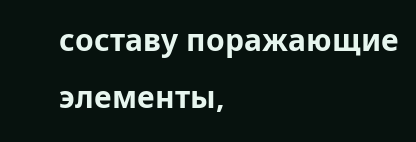составу поражающие элементы,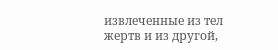извлеченные из тел жертв и из другой,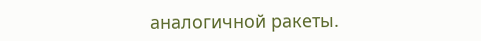аналогичной ракеты.